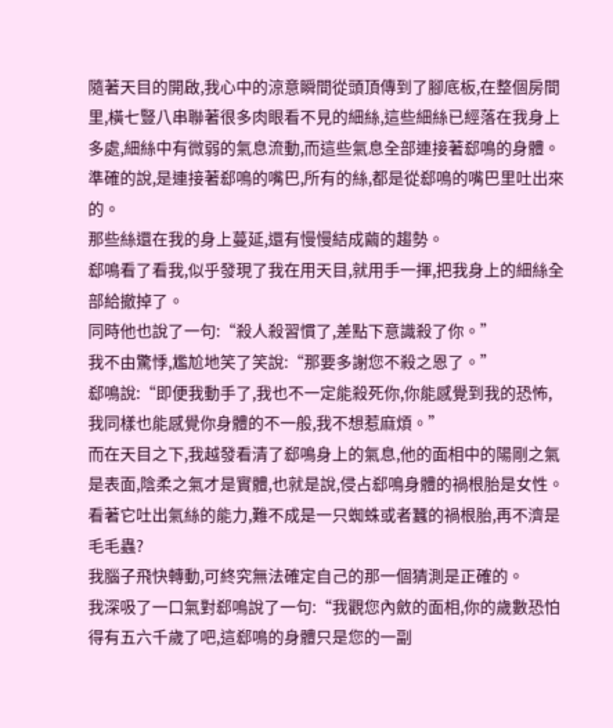隨著天目的開啟,我心中的涼意瞬間從頭頂傳到了腳底板,在整個房間里,橫七豎八串聯著很多肉眼看不見的細絲,這些細絲已經落在我身上多處,細絲中有微弱的氣息流動,而這些氣息全部連接著郄鳴的身體。
準確的說,是連接著郄鳴的嘴巴,所有的絲,都是從郄鳴的嘴巴里吐出來的。
那些絲還在我的身上蔓延,還有慢慢結成繭的趨勢。
郄鳴看了看我,似乎發現了我在用天目,就用手一揮,把我身上的細絲全部給撤掉了。
同時他也說了一句:“殺人殺習慣了,差點下意識殺了你。”
我不由驚悸,尷尬地笑了笑說:“那要多謝您不殺之恩了。”
郄鳴說:“即便我動手了,我也不一定能殺死你,你能感覺到我的恐怖,我同樣也能感覺你身體的不一般,我不想惹麻煩。”
而在天目之下,我越發看清了郄鳴身上的氣息,他的面相中的陽剛之氣是表面,陰柔之氣才是實體,也就是說,侵占郄鳴身體的禍根胎是女性。
看著它吐出氣絲的能力,難不成是一只蜘蛛或者蠶的禍根胎,再不濟是毛毛蟲?
我腦子飛快轉動,可終究無法確定自己的那一個猜測是正確的。
我深吸了一口氣對郄鳴說了一句:“我觀您內斂的面相,你的歲數恐怕得有五六千歲了吧,這郄鳴的身體只是您的一副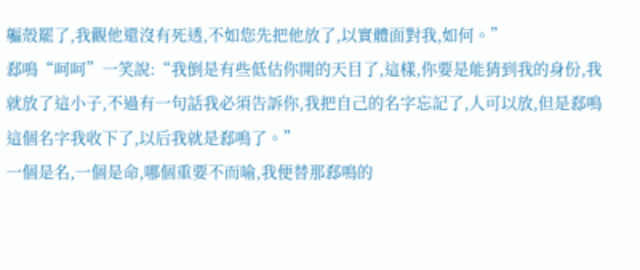軀殼罷了,我觀他還沒有死透,不如您先把他放了,以實體面對我,如何。”
郄鳴“呵呵”一笑說:“我倒是有些低估你開的天目了,這樣,你要是能猜到我的身份,我就放了這小子,不過有一句話我必須告訴你,我把自己的名字忘記了,人可以放,但是郄鳴這個名字我收下了,以后我就是郄鳴了。”
一個是名,一個是命,哪個重要不而喻,我便替那郄鳴的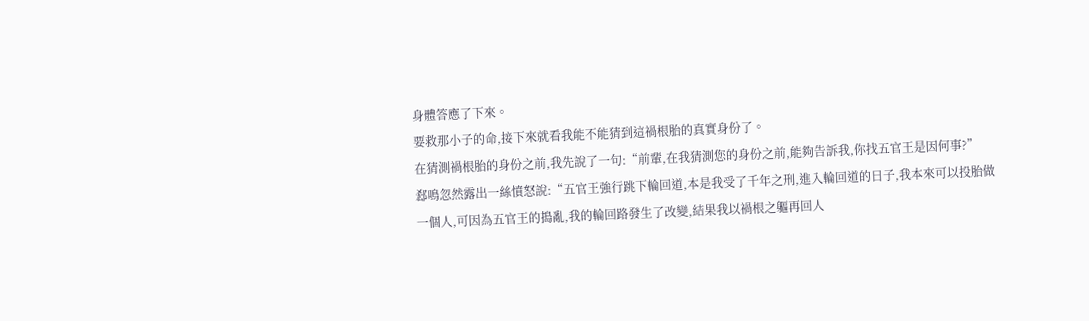身體答應了下來。
要救那小子的命,接下來就看我能不能猜到這禍根胎的真實身份了。
在猜測禍根胎的身份之前,我先說了一句:“前輩,在我猜測您的身份之前,能夠告訴我,你找五官王是因何事?”
郄鳴忽然露出一絲憤怒說:“五官王強行跳下輪回道,本是我受了千年之刑,進入輪回道的日子,我本來可以投胎做一個人,可因為五官王的搗亂,我的輪回路發生了改變,結果我以禍根之軀再回人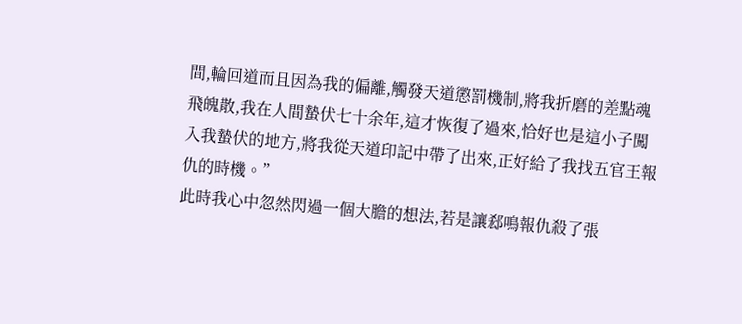間,輪回道而且因為我的偏離,觸發天道懲罰機制,將我折磨的差點魂飛魄散,我在人間蟄伏七十余年,這才恢復了過來,恰好也是這小子闖入我蟄伏的地方,將我從天道印記中帶了出來,正好給了我找五官王報仇的時機。”
此時我心中忽然閃過一個大膽的想法,若是讓郄鳴報仇殺了張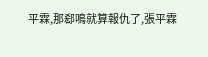平霖,那郄鳴就算報仇了,張平霖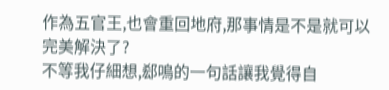作為五官王,也會重回地府,那事情是不是就可以完美解決了?
不等我仔細想,郄鳴的一句話讓我覺得自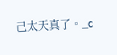己太天真了。_c